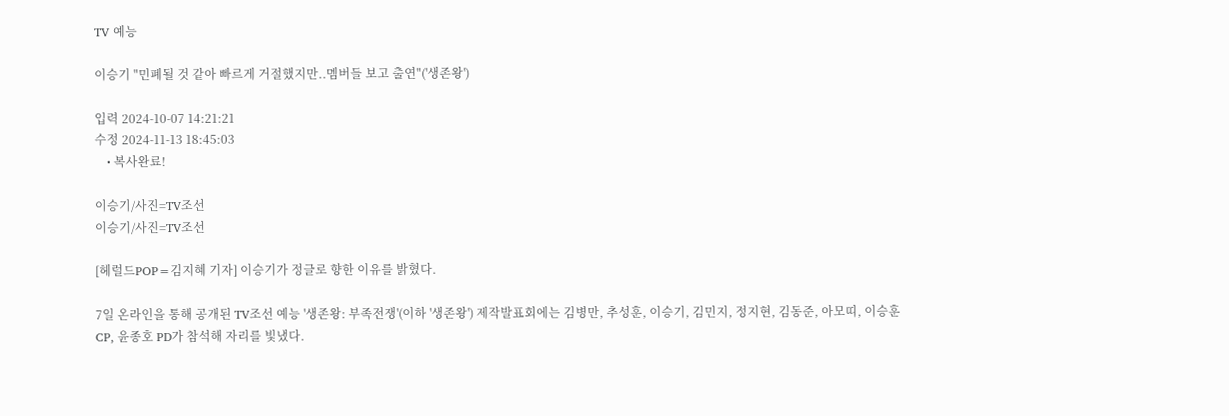TV 예능

이승기 "민폐될 것 같아 빠르게 거절했지만..멤버들 보고 출연"('생존왕')

입력 2024-10-07 14:21:21
수정 2024-11-13 18:45:03
    • 복사완료!

이승기/사진=TV조선
이승기/사진=TV조선

[헤럴드POP=김지혜 기자] 이승기가 정글로 향한 이유를 밝혔다.

7일 온라인을 통해 공개된 TV조선 예능 '생존왕: 부족전쟁'(이하 '생존왕') 제작발표회에는 김병만, 추성훈, 이승기, 김민지, 정지현, 김동준, 아모띠, 이승훈CP, 윤종호 PD가 참석해 자리를 빛냈다.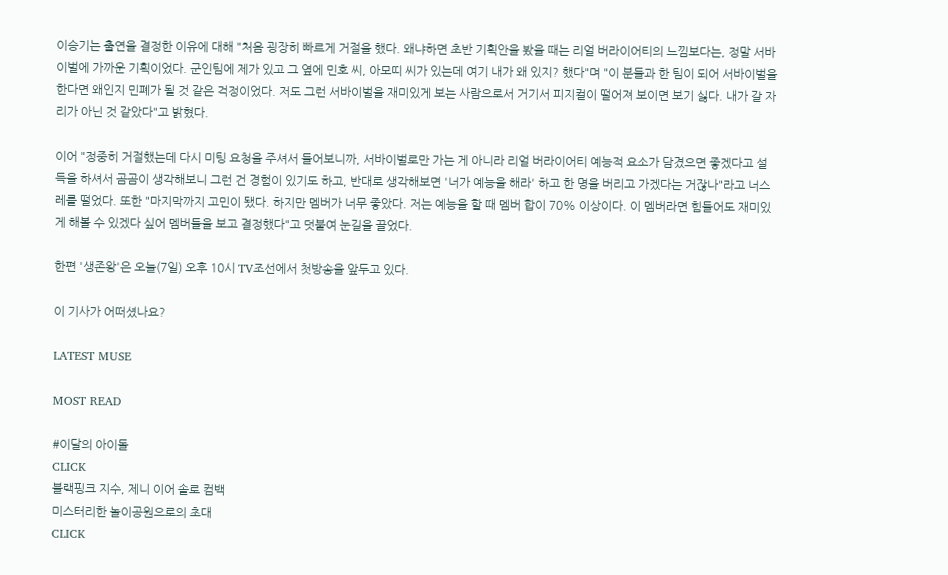이승기는 출연을 결정한 이유에 대해 "처음 굉장히 빠르게 거절을 했다. 왜냐하면 초반 기획안을 봤을 때는 리얼 버라이어티의 느낌보다는, 정말 서바이벌에 가까운 기획이었다. 군인팀에 제가 있고 그 옆에 민호 씨, 아모띠 씨가 있는데 여기 내가 왜 있지? 했다"며 "이 분들과 한 팀이 되어 서바이벌을 한다면 왜인지 민폐가 될 것 같은 걱정이었다. 저도 그런 서바이벌을 재미있게 보는 사람으로서 거기서 피지컬이 떨어져 보이면 보기 싫다. 내가 갈 자리가 아닌 것 같았다"고 밝혔다.

이어 "정중히 거절했는데 다시 미팅 요청을 주셔서 들어보니까, 서바이벌로만 가는 게 아니라 리얼 버라이어티 예능적 요소가 담겼으면 좋겠다고 설득을 하셔서 곰곰이 생각해보니 그런 건 경험이 있기도 하고, 반대로 생각해보면 '너가 예능을 해라' 하고 한 명을 버리고 가겠다는 거잖나"라고 너스레를 떨었다. 또한 "마지막까지 고민이 됐다. 하지만 멤버가 너무 좋았다. 저는 예능을 할 때 멤버 합이 70% 이상이다. 이 멤버라면 힘들어도 재미있게 해볼 수 있겠다 싶어 멤버들을 보고 결정했다"고 덧붙여 눈길을 끌었다.

한편 '생존왕'은 오늘(7일) 오후 10시 TV조선에서 첫방송을 앞두고 있다.

이 기사가 어떠셨나요?

LATEST MUSE

MOST READ

#이달의 아이돌
CLICK
블랙핑크 지수, 제니 이어 솔로 컴백
미스터리한 놀이공원으로의 초대
CLICK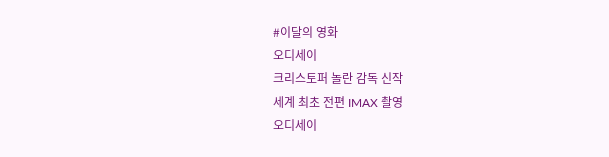#이달의 영화
오디세이
크리스토퍼 놀란 감독 신작
세계 최초 전편 IMAX 촬영
오디세이